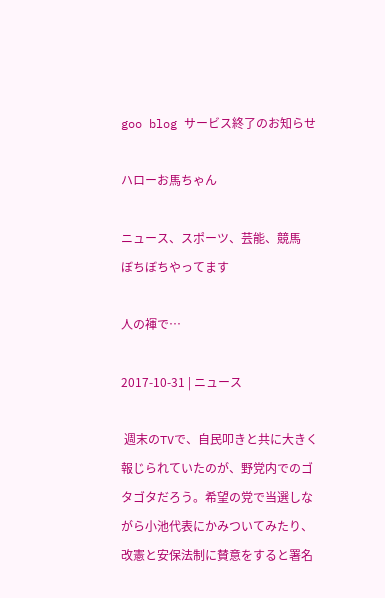goo blog サービス終了のお知らせ

ハローお馬ちゃん

ニュース、スポーツ、芸能、競馬
ぼちぼちやってます

人の褌で…

2017-10-31 | ニュース

 週末のTVで、自民叩きと共に大きく報じられていたのが、野党内でのゴタゴタだろう。希望の党で当選しながら小池代表にかみついてみたり、改憲と安保法制に賛意をすると署名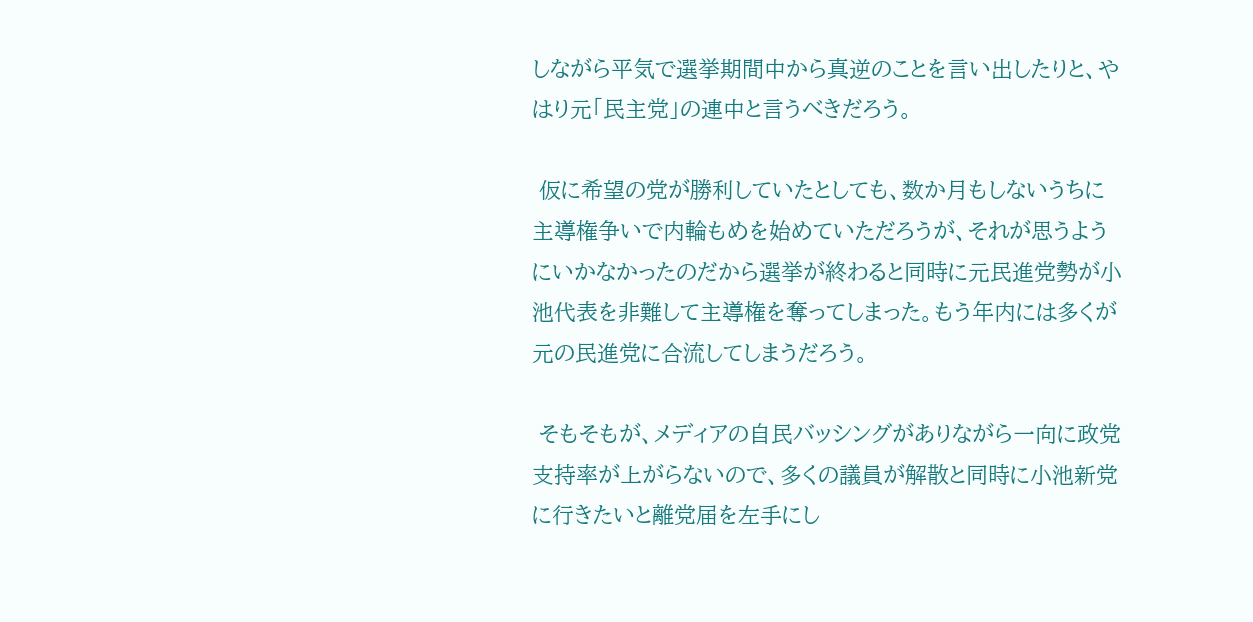しながら平気で選挙期間中から真逆のことを言い出したりと、やはり元「民主党」の連中と言うべきだろう。

 仮に希望の党が勝利していたとしても、数か月もしないうちに主導権争いで内輪もめを始めていただろうが、それが思うようにいかなかったのだから選挙が終わると同時に元民進党勢が小池代表を非難して主導権を奪ってしまった。もう年内には多くが元の民進党に合流してしまうだろう。

 そもそもが、メディアの自民バッシングがありながら一向に政党支持率が上がらないので、多くの議員が解散と同時に小池新党に行きたいと離党届を左手にし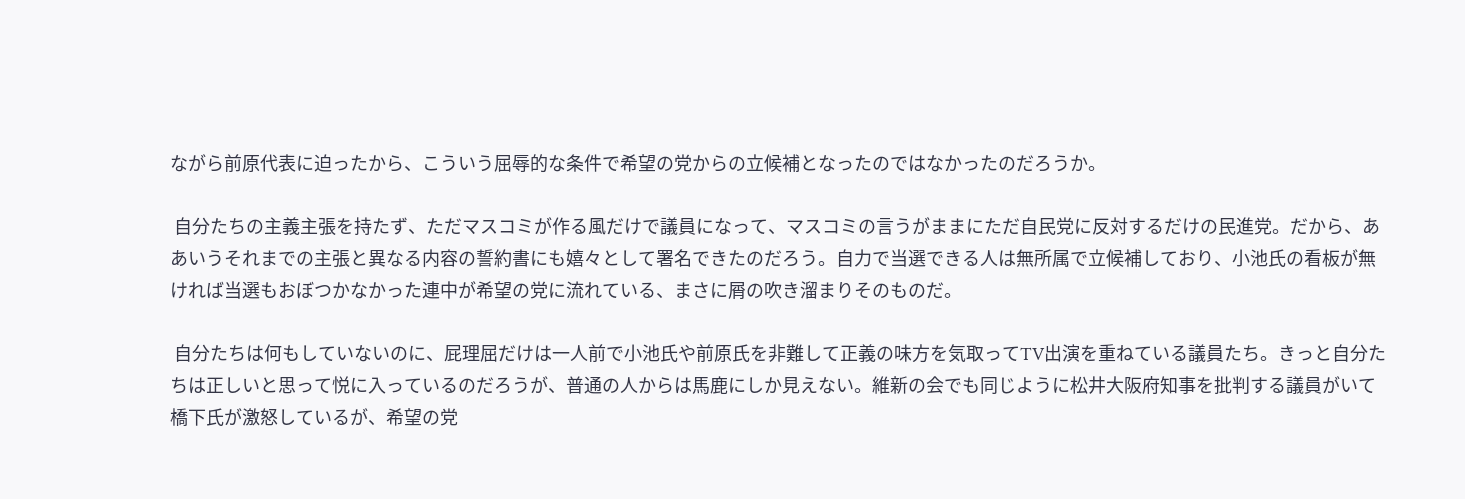ながら前原代表に迫ったから、こういう屈辱的な条件で希望の党からの立候補となったのではなかったのだろうか。

 自分たちの主義主張を持たず、ただマスコミが作る風だけで議員になって、マスコミの言うがままにただ自民党に反対するだけの民進党。だから、ああいうそれまでの主張と異なる内容の誓約書にも嬉々として署名できたのだろう。自力で当選できる人は無所属で立候補しており、小池氏の看板が無ければ当選もおぼつかなかった連中が希望の党に流れている、まさに屑の吹き溜まりそのものだ。

 自分たちは何もしていないのに、屁理屈だけは一人前で小池氏や前原氏を非難して正義の味方を気取ってTV出演を重ねている議員たち。きっと自分たちは正しいと思って悦に入っているのだろうが、普通の人からは馬鹿にしか見えない。維新の会でも同じように松井大阪府知事を批判する議員がいて橋下氏が激怒しているが、希望の党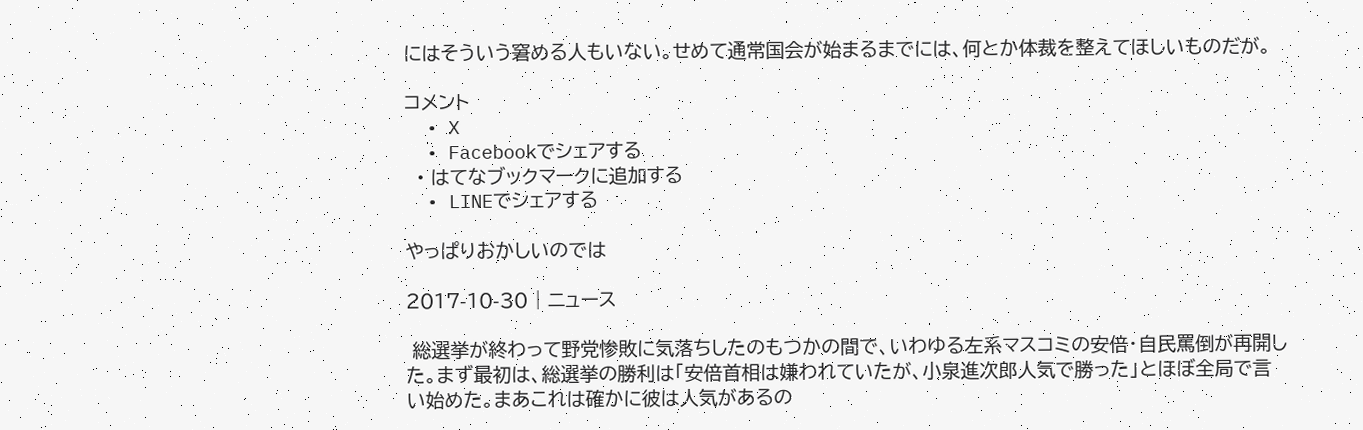にはそういう窘める人もいない。せめて通常国会が始まるまでには、何とか体裁を整えてほしいものだが。

コメント
  • X
  • Facebookでシェアする
  • はてなブックマークに追加する
  • LINEでシェアする

やっぱりおかしいのでは

2017-10-30 | ニュース

 総選挙が終わって野党惨敗に気落ちしたのもつかの間で、いわゆる左系マスコミの安倍・自民罵倒が再開した。まず最初は、総選挙の勝利は「安倍首相は嫌われていたが、小泉進次郎人気で勝った」とほぼ全局で言い始めた。まあこれは確かに彼は人気があるの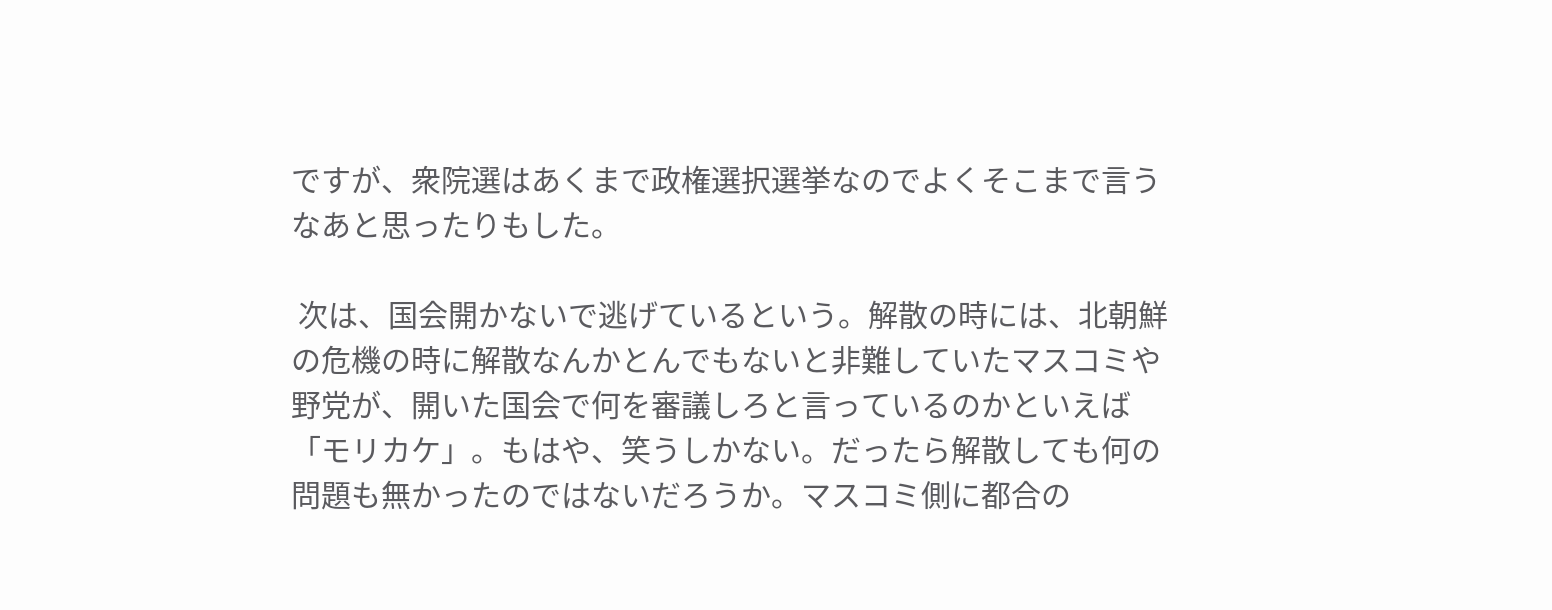ですが、衆院選はあくまで政権選択選挙なのでよくそこまで言うなあと思ったりもした。

 次は、国会開かないで逃げているという。解散の時には、北朝鮮の危機の時に解散なんかとんでもないと非難していたマスコミや野党が、開いた国会で何を審議しろと言っているのかといえば「モリカケ」。もはや、笑うしかない。だったら解散しても何の問題も無かったのではないだろうか。マスコミ側に都合の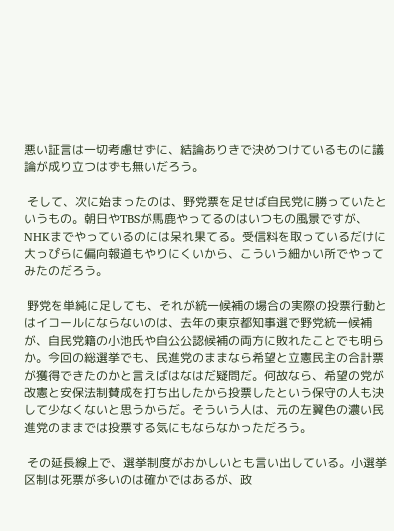悪い証言は一切考慮せずに、結論ありきで決めつけているものに議論が成り立つはずも無いだろう。

 そして、次に始まったのは、野党票を足せば自民党に勝っていたというもの。朝日やTBSが馬鹿やってるのはいつもの風景ですが、NHKまでやっているのには呆れ果てる。受信料を取っているだけに大っぴらに偏向報道もやりにくいから、こういう細かい所でやってみたのだろう。

 野党を単純に足しても、それが統一候補の場合の実際の投票行動とはイコールにならないのは、去年の東京都知事選で野党統一候補が、自民党籍の小池氏や自公公認候補の両方に敗れたことでも明らか。今回の総選挙でも、民進党のままなら希望と立憲民主の合計票が獲得できたのかと言えばはなはだ疑問だ。何故なら、希望の党が改憲と安保法制賛成を打ち出したから投票したという保守の人も決して少なくないと思うからだ。そういう人は、元の左翼色の濃い民進党のままでは投票する気にもならなかっただろう。

 その延長線上で、選挙制度がおかしいとも言い出している。小選挙区制は死票が多いのは確かではあるが、政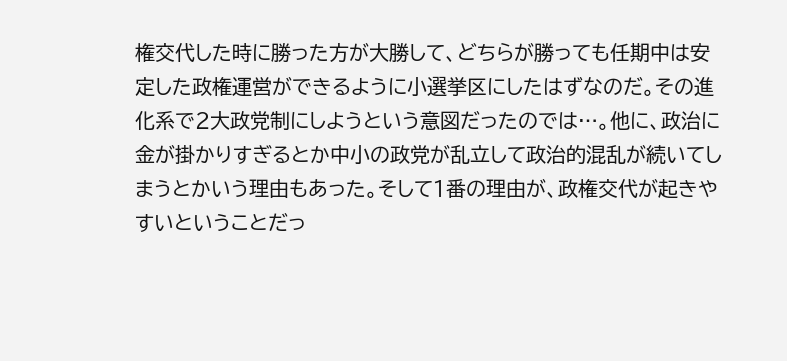権交代した時に勝った方が大勝して、どちらが勝っても任期中は安定した政権運営ができるように小選挙区にしたはずなのだ。その進化系で2大政党制にしようという意図だったのでは…。他に、政治に金が掛かりすぎるとか中小の政党が乱立して政治的混乱が続いてしまうとかいう理由もあった。そして1番の理由が、政権交代が起きやすいということだっ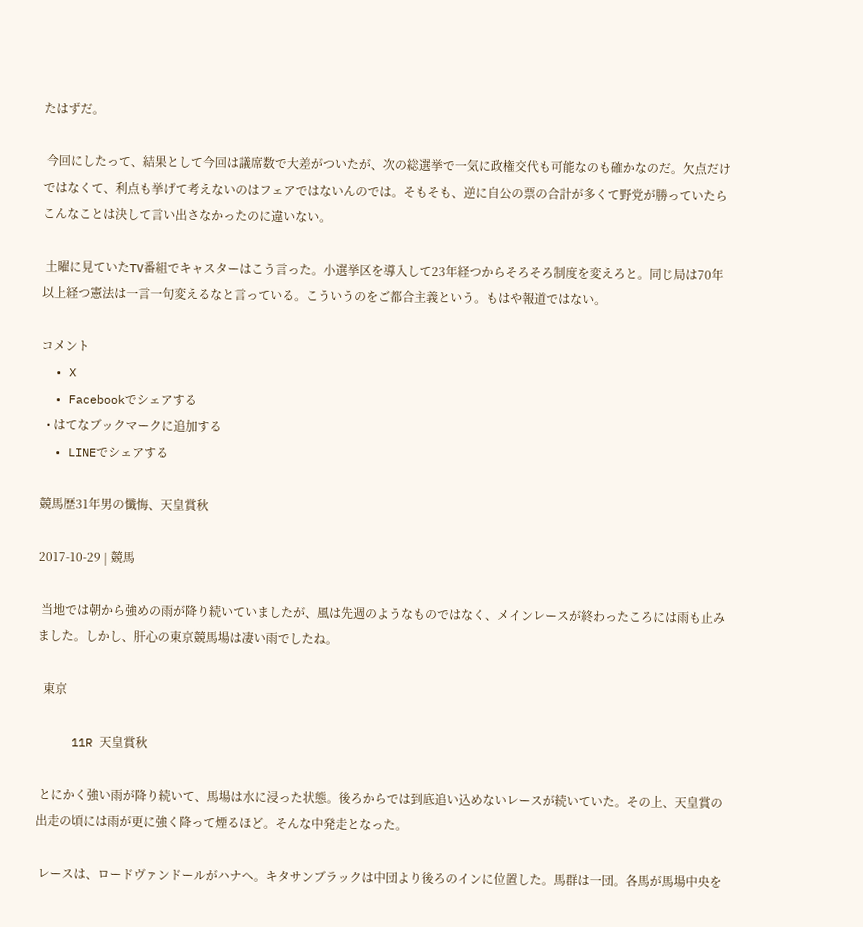たはずだ。

 今回にしたって、結果として今回は議席数で大差がついたが、次の総選挙で一気に政権交代も可能なのも確かなのだ。欠点だけではなくて、利点も挙げて考えないのはフェアではないんのでは。そもそも、逆に自公の票の合計が多くて野党が勝っていたらこんなことは決して言い出さなかったのに違いない。

 土曜に見ていたTV番組でキャスターはこう言った。小選挙区を導入して23年経つからそろそろ制度を変えろと。同じ局は70年以上経つ憲法は一言一句変えるなと言っている。こういうのをご都合主義という。もはや報道ではない。

コメント
  • X
  • Facebookでシェアする
  • はてなブックマークに追加する
  • LINEでシェアする

競馬歴31年男の懺悔、天皇賞秋

2017-10-29 | 競馬

 当地では朝から強めの雨が降り続いていましたが、風は先週のようなものではなく、メインレースが終わったころには雨も止みました。しかし、肝心の東京競馬場は凄い雨でしたね。

  東京

     11R 天皇賞秋

 とにかく強い雨が降り続いて、馬場は水に浸った状態。後ろからでは到底追い込めないレースが続いていた。その上、天皇賞の出走の頃には雨が更に強く降って煙るほど。そんな中発走となった。

 レースは、ロードヴァンドールがハナへ。キタサンブラックは中団より後ろのインに位置した。馬群は一団。各馬が馬場中央を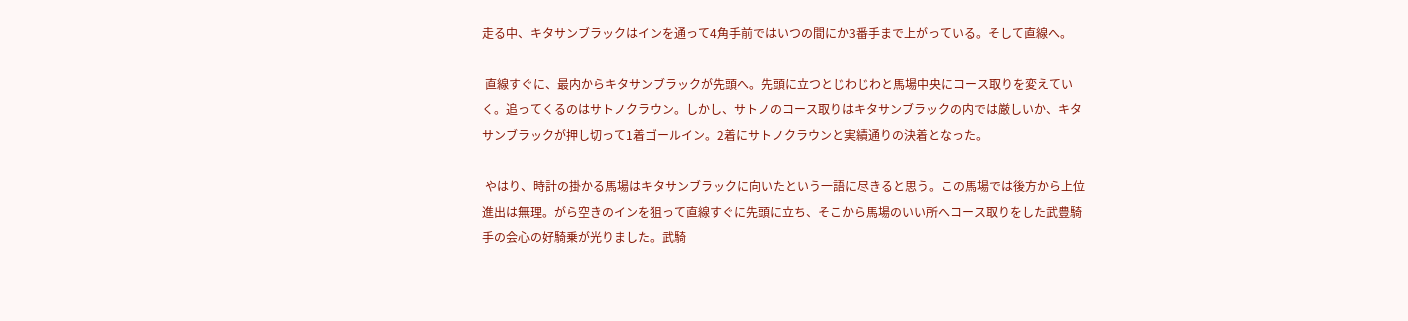走る中、キタサンブラックはインを通って4角手前ではいつの間にか3番手まで上がっている。そして直線へ。

 直線すぐに、最内からキタサンブラックが先頭へ。先頭に立つとじわじわと馬場中央にコース取りを変えていく。追ってくるのはサトノクラウン。しかし、サトノのコース取りはキタサンブラックの内では厳しいか、キタサンブラックが押し切って1着ゴールイン。2着にサトノクラウンと実績通りの決着となった。

 やはり、時計の掛かる馬場はキタサンブラックに向いたという一語に尽きると思う。この馬場では後方から上位進出は無理。がら空きのインを狙って直線すぐに先頭に立ち、そこから馬場のいい所へコース取りをした武豊騎手の会心の好騎乗が光りました。武騎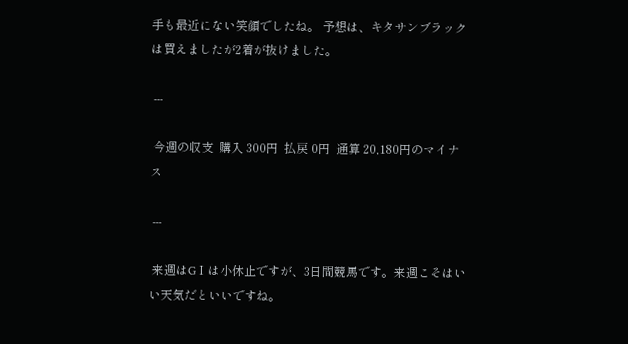手も最近にない笑顔でしたね。 予想は、キタサンブラックは買えましたが2着が抜けました。

 ---

 今週の収支  購入 300円  払戻 0円  通算 20,180円のマイナス

 ---

 来週はGⅠは小休止ですが、3日間競馬です。来週こそはいい天気だといいですね。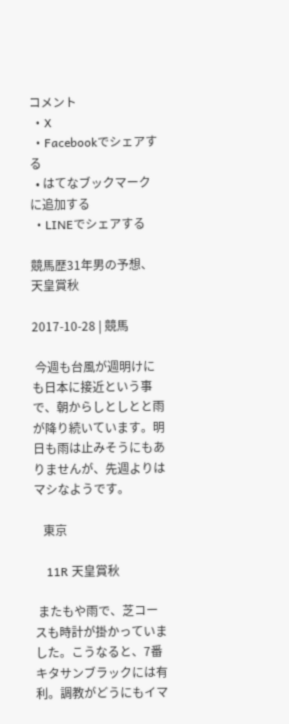コメント
  • X
  • Facebookでシェアする
  • はてなブックマークに追加する
  • LINEでシェアする

競馬歴31年男の予想、天皇賞秋

2017-10-28 | 競馬

 今週も台風が週明けにも日本に接近という事で、朝からしとしとと雨が降り続いています。明日も雨は止みそうにもありませんが、先週よりはマシなようです。

   東京

    11R 天皇賞秋

 またもや雨で、芝コースも時計が掛かっていました。こうなると、7番キタサンブラックには有利。調教がどうにもイマ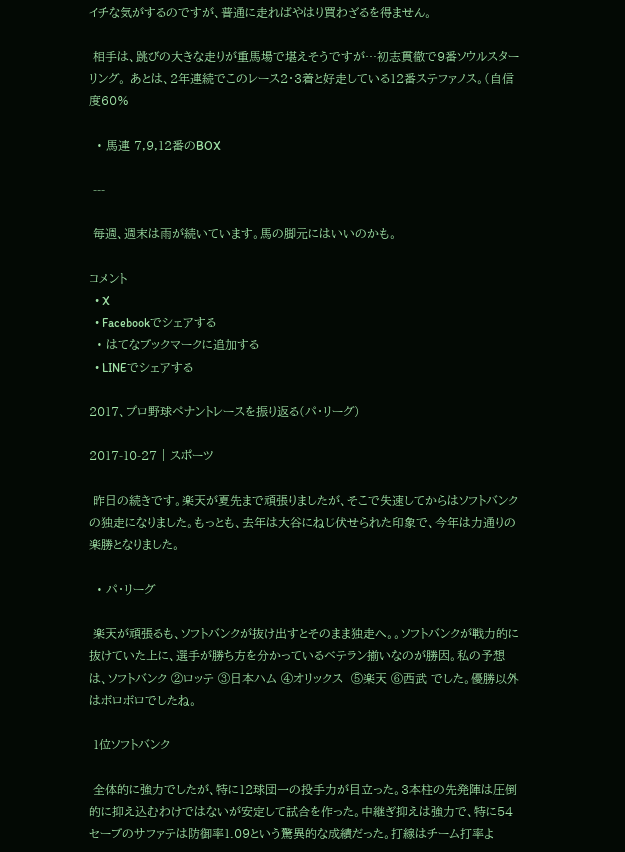イチな気がするのですが、普通に走ればやはり買わざるを得ません。

 相手は、跳びの大きな走りが重馬場で堪えそうですが…初志貫徹で9番ソウルスターリング。 あとは、2年連続でこのレース2・3着と好走している12番ステファノス。(自信度60%

  • 馬連 7,9,12番のBOX

 ---

 毎週、週末は雨が続いています。馬の脚元にはいいのかも。

コメント
  • X
  • Facebookでシェアする
  • はてなブックマークに追加する
  • LINEでシェアする

2017、プロ野球ペナントレースを振り返る(パ・リーグ)

2017-10-27 | スポーツ

 昨日の続きです。楽天が夏先まで頑張りましたが、そこで失速してからはソフトバンクの独走になりました。もっとも、去年は大谷にねじ伏せられた印象で、今年は力通りの楽勝となりました。

  • パ・リーグ

 楽天が頑張るも、ソフトバンクが抜け出すとそのまま独走へ。。ソフトバンクが戦力的に抜けていた上に、選手が勝ち方を分かっているベテラン揃いなのが勝因。私の予想は、ソフトバンク ②ロッテ ③日本ハム ④オリックス  ⑤楽天 ⑥西武 でした。優勝以外はボロボロでしたね。

 1位ソフトバンク

 全体的に強力でしたが、特に12球団一の投手力が目立った。3本柱の先発陣は圧倒的に抑え込むわけではないが安定して試合を作った。中継ぎ抑えは強力で、特に54セーブのサファテは防御率1.09という驚異的な成績だった。打線はチーム打率よ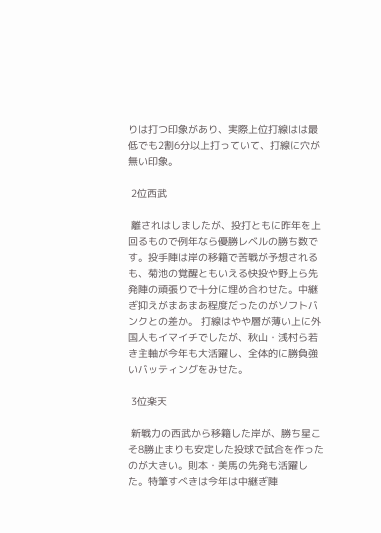りは打つ印象があり、実際上位打線はは最低でも2割6分以上打っていて、打線に穴が無い印象。

 2位西武

 離されはしましたが、投打ともに昨年を上回るもので例年なら優勝レベルの勝ち数です。投手陣は岸の移籍で苦戦が予想されるも、菊池の覚醒ともいえる快投や野上ら先発陣の頑張りで十分に埋め合わせた。中継ぎ抑えがまあまあ程度だったのがソフトバンクとの差か。 打線はやや層が薄い上に外国人もイマイチでしたが、秋山・浅村ら若き主軸が今年も大活躍し、全体的に勝負強いバッティングをみせた。

 3位楽天

 新戦力の西武から移籍した岸が、勝ち星こそ8勝止まりも安定した投球で試合を作ったのが大きい。則本・美馬の先発も活躍した。特筆すべきは今年は中継ぎ陣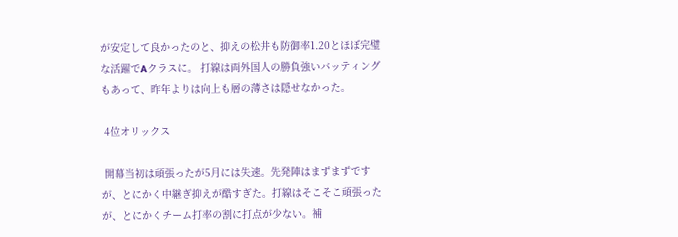が安定して良かったのと、抑えの松井も防御率1.20とほぼ完璧な活躍でAクラスに。 打線は両外国人の勝負強いバッティングもあって、昨年よりは向上も層の薄さは隠せなかった。

 4位オリックス

 開幕当初は頑張ったが5月には失速。先発陣はまずまずですが、とにかく中継ぎ抑えが酷すぎた。打線はそこそこ頑張ったが、とにかくチーム打率の割に打点が少ない。補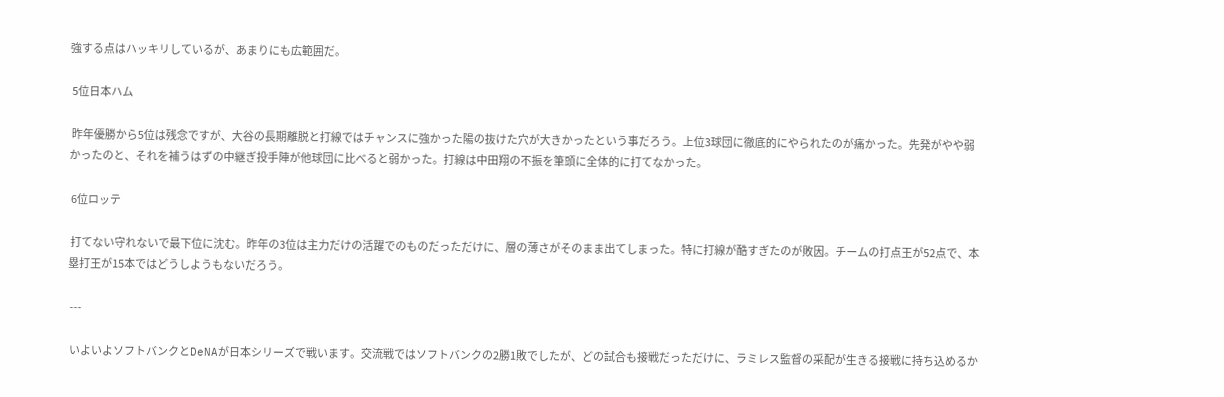強する点はハッキリしているが、あまりにも広範囲だ。

 5位日本ハム

 昨年優勝から5位は残念ですが、大谷の長期離脱と打線ではチャンスに強かった陽の抜けた穴が大きかったという事だろう。上位3球団に徹底的にやられたのが痛かった。先発がやや弱かったのと、それを補うはずの中継ぎ投手陣が他球団に比べると弱かった。打線は中田翔の不振を筆頭に全体的に打てなかった。

 6位ロッテ

 打てない守れないで最下位に沈む。昨年の3位は主力だけの活躍でのものだっただけに、層の薄さがそのまま出てしまった。特に打線が酷すぎたのが敗因。チームの打点王が52点で、本塁打王が15本ではどうしようもないだろう。

 ---

 いよいよソフトバンクとDeNAが日本シリーズで戦います。交流戦ではソフトバンクの2勝1敗でしたが、どの試合も接戦だっただけに、ラミレス監督の采配が生きる接戦に持ち込めるか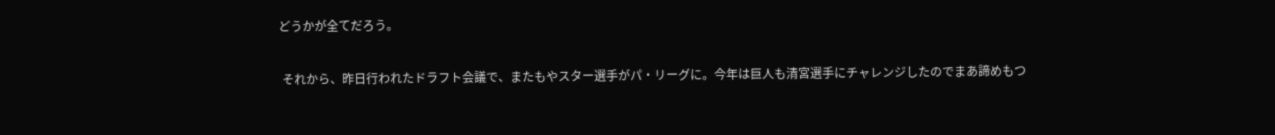どうかが全てだろう。

 それから、昨日行われたドラフト会議で、またもやスター選手がパ・リーグに。今年は巨人も清宮選手にチャレンジしたのでまあ諦めもつ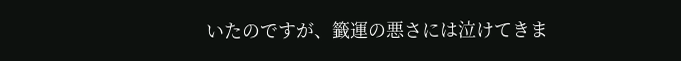いたのですが、籤運の悪さには泣けてきま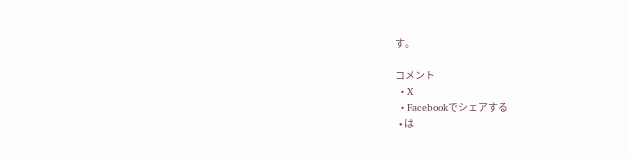す。

コメント
  • X
  • Facebookでシェアする
  • は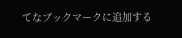てなブックマークに追加する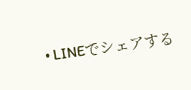• LINEでシェアする